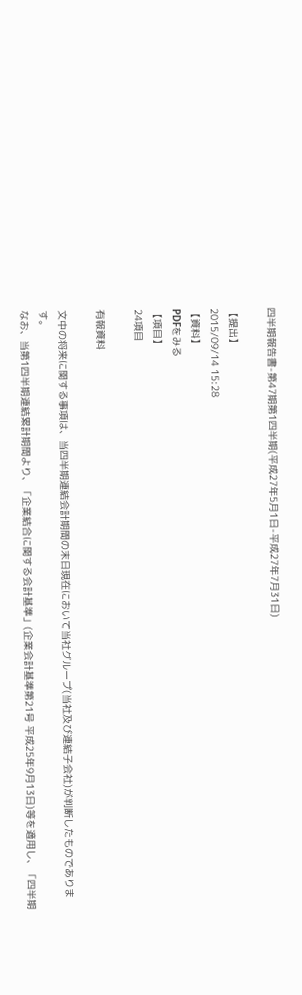四半期報告書-第47期第1四半期(平成27年5月1日-平成27年7月31日)

【提出】
2015/09/14 15:28
【資料】
PDFをみる
【項目】
24項目

有報資料

文中の将来に関する事項は、当四半期連結会計期間の末日現在において当社グループ(当社及び連結子会社)が判断したものであります。
なお、当第1四半期連結累計期間より、「企業結合に関する会計基準」(企業会計基準第21号 平成25年9月13日)等を適用し、「四半期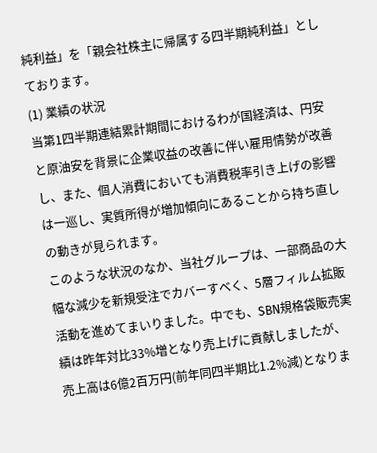純利益」を「親会社株主に帰属する四半期純利益」としております。
(1) 業績の状況
当第1四半期連結累計期間におけるわが国経済は、円安と原油安を背景に企業収益の改善に伴い雇用情勢が改善し、また、個人消費においても消費税率引き上げの影響は一巡し、実質所得が増加傾向にあることから持ち直しの動きが見られます。
このような状況のなか、当社グループは、一部商品の大幅な減少を新規受注でカバーすべく、5層フィルム拡販活動を進めてまいりました。中でも、SBN規格袋販売実績は昨年対比33%増となり売上げに貢献しましたが、売上高は6億2百万円(前年同四半期比1.2%減)となりま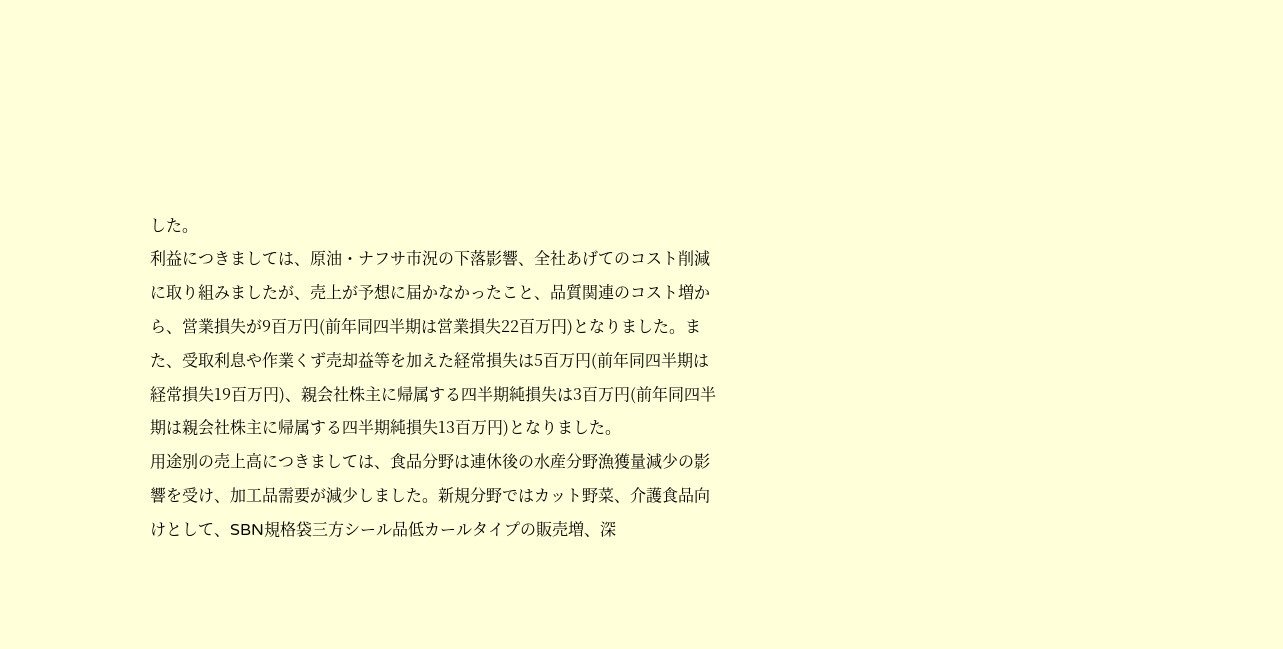した。
利益につきましては、原油・ナフサ市況の下落影響、全社あげてのコスト削減に取り組みましたが、売上が予想に届かなかったこと、品質関連のコスト増から、営業損失が9百万円(前年同四半期は営業損失22百万円)となりました。また、受取利息や作業くず売却益等を加えた経常損失は5百万円(前年同四半期は経常損失19百万円)、親会社株主に帰属する四半期純損失は3百万円(前年同四半期は親会社株主に帰属する四半期純損失13百万円)となりました。
用途別の売上高につきましては、食品分野は連休後の水産分野漁獲量減少の影響を受け、加工品需要が減少しました。新規分野ではカット野菜、介護食品向けとして、SBN規格袋三方シール品低カールタイプの販売増、深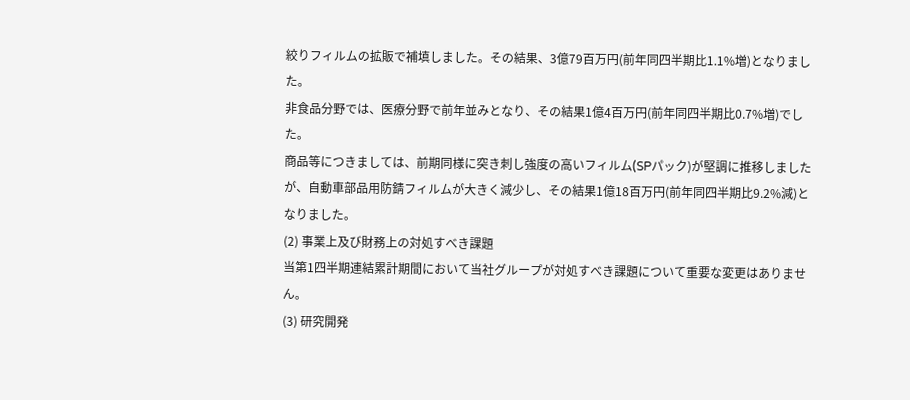絞りフィルムの拡販で補填しました。その結果、3億79百万円(前年同四半期比1.1%増)となりました。
非食品分野では、医療分野で前年並みとなり、その結果1億4百万円(前年同四半期比0.7%増)でした。
商品等につきましては、前期同様に突き刺し強度の高いフィルム(SPパック)が堅調に推移しましたが、自動車部品用防錆フィルムが大きく減少し、その結果1億18百万円(前年同四半期比9.2%減)となりました。
(2) 事業上及び財務上の対処すべき課題
当第1四半期連結累計期間において当社グループが対処すべき課題について重要な変更はありません。
(3) 研究開発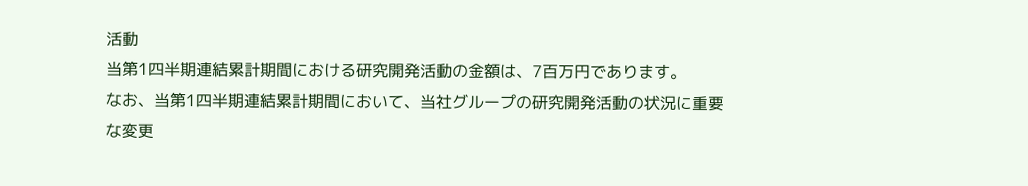活動
当第1四半期連結累計期間における研究開発活動の金額は、7百万円であります。
なお、当第1四半期連結累計期間において、当社グループの研究開発活動の状況に重要な変更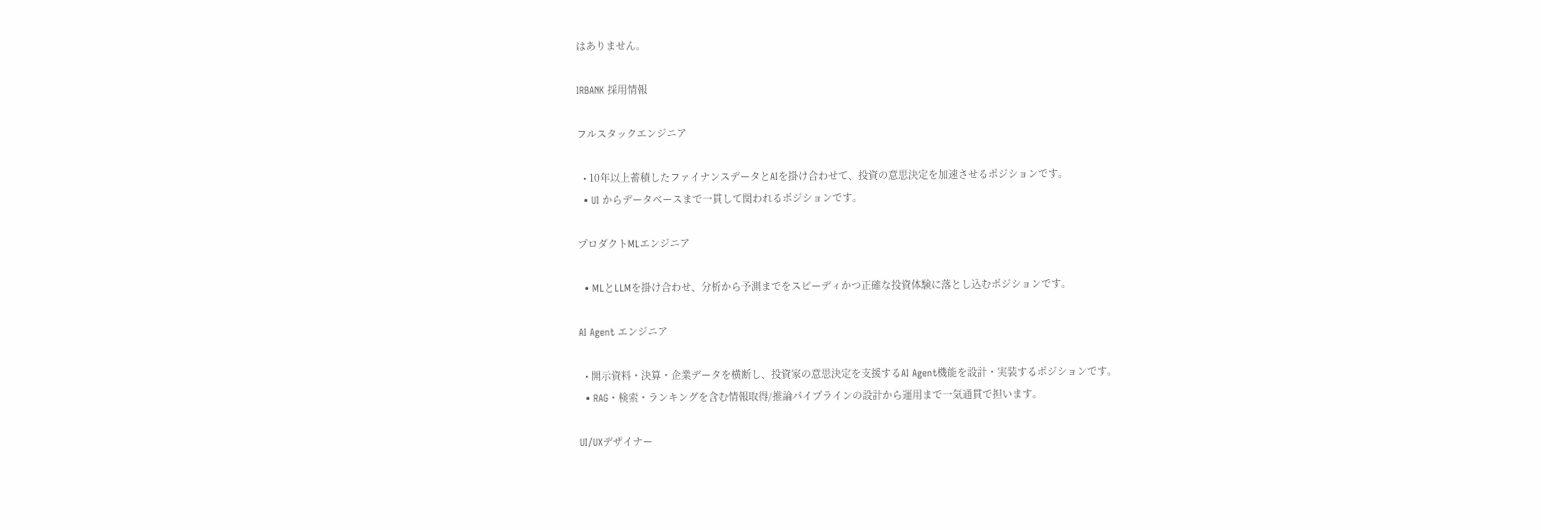はありません。

IRBANK 採用情報

フルスタックエンジニア

  • 10年以上蓄積したファイナンスデータとAIを掛け合わせて、投資の意思決定を加速させるポジションです。
  • UI からデータベースまで一貫して関われるポジションです。

プロダクトMLエンジニア

  • MLとLLMを掛け合わせ、分析から予測までをスピーディかつ正確な投資体験に落とし込むポジションです。

AI Agent エンジニア

  • 開示資料・決算・企業データを横断し、投資家の意思決定を支援するAI Agent機能を設計・実装するポジションです。
  • RAG・検索・ランキングを含む情報取得/推論パイプラインの設計から運用まで一気通貫で担います。

UI/UXデザイナー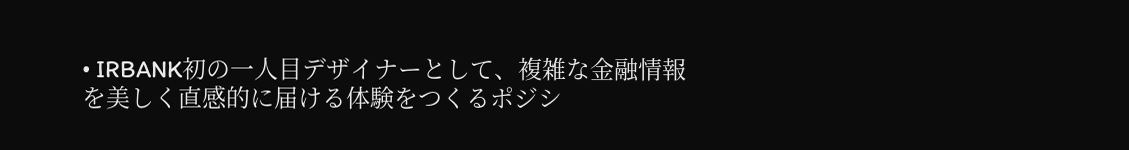• IRBANK初の一人目デザイナーとして、複雑な金融情報を美しく直感的に届ける体験をつくるポジシ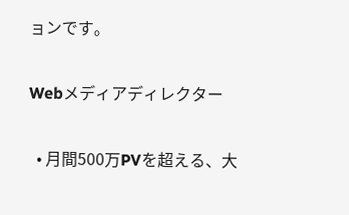ョンです。

Webメディアディレクター

  • 月間500万PVを超える、大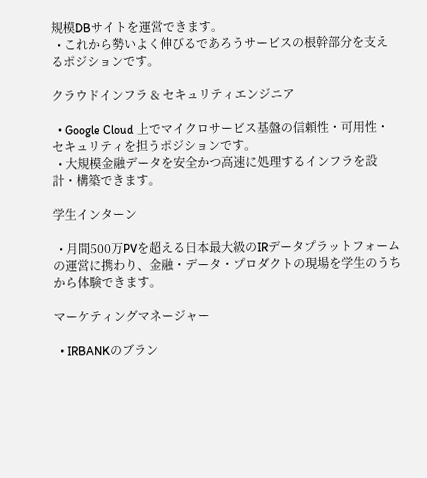規模DBサイトを運営できます。
  • これから勢いよく伸びるであろうサービスの根幹部分を支えるポジションです。

クラウドインフラ & セキュリティエンジニア

  • Google Cloud 上でマイクロサービス基盤の信頼性・可用性・セキュリティを担うポジションです。
  • 大規模金融データを安全かつ高速に処理するインフラを設計・構築できます。

学生インターン

  • 月間500万PVを超える日本最大級のIRデータプラットフォームの運営に携わり、金融・データ・プロダクトの現場を学生のうちから体験できます。

マーケティングマネージャー

  • IRBANKのブラン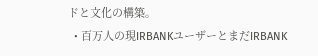ドと文化の構築。
  • 百万人の現IRBANKユーザーとまだIRBANK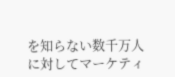を知らない数千万人に対してマーケティ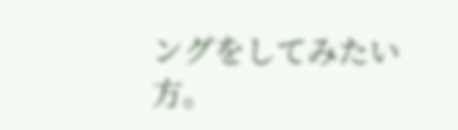ングをしてみたい方。